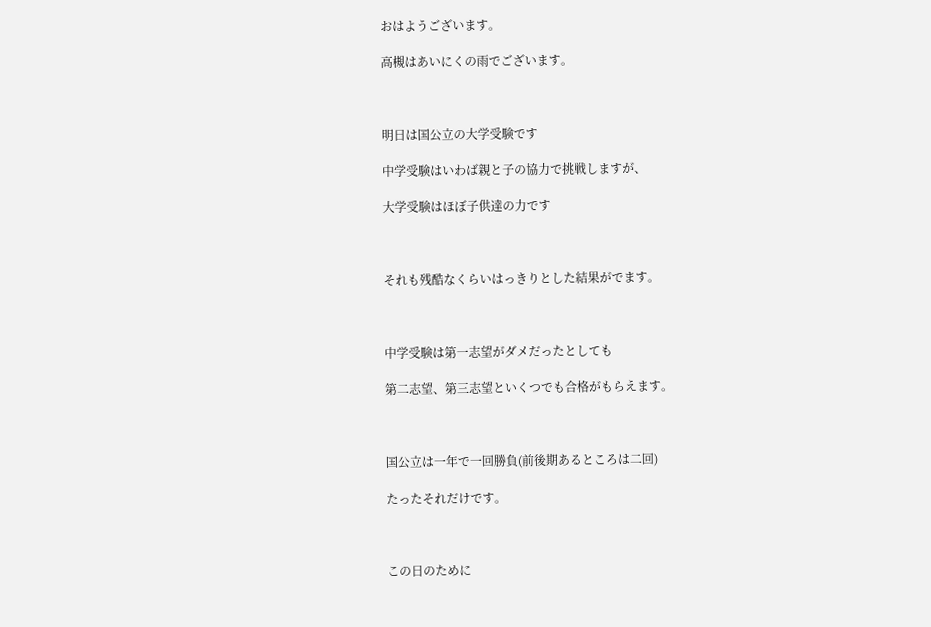おはようございます。

高槻はあいにくの雨でございます。



明日は国公立の大学受験です

中学受験はいわば親と子の協力で挑戦しますが、

大学受験はほぼ子供達の力です



それも残酷なくらいはっきりとした結果がでます。



中学受験は第一志望がダメだったとしても

第二志望、第三志望といくつでも合格がもらえます。



国公立は一年で一回勝負(前後期あるところは二回)

たったそれだけです。



この日のために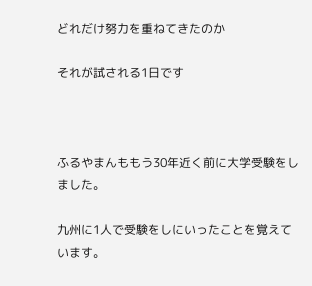どれだけ努力を重ねてきたのか

それが試される1日です



ふるやまんももう30年近く前に大学受験をしました。

九州に1人で受験をしにいったことを覚えています。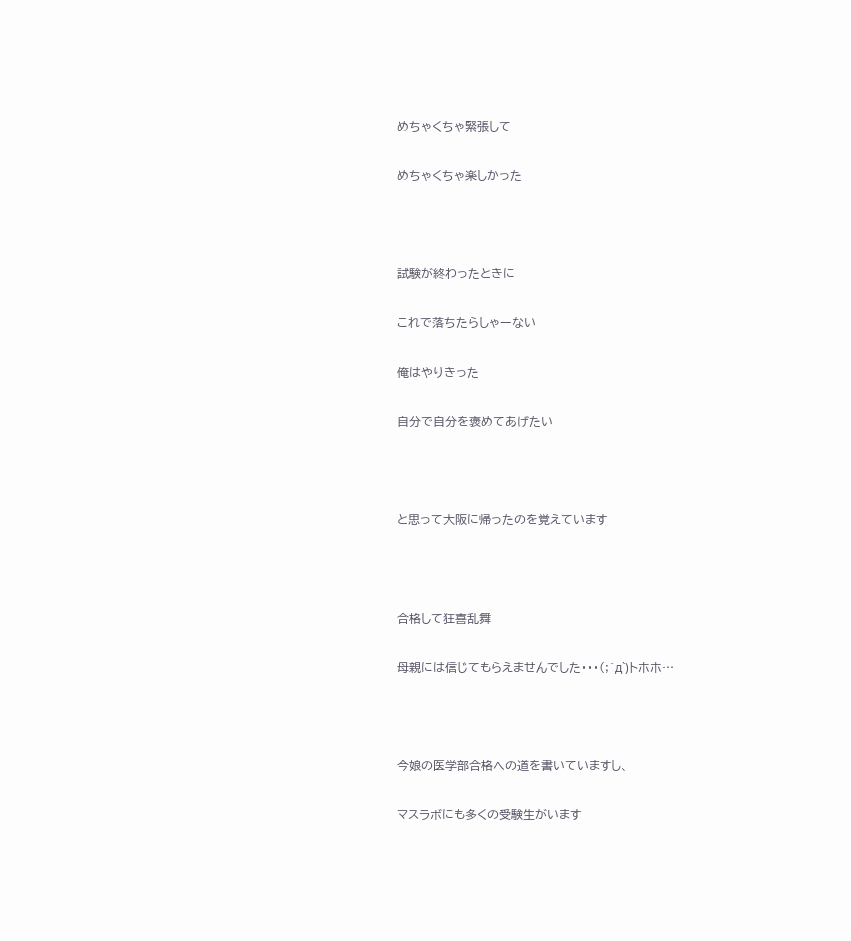めちゃくちゃ緊張して

めちゃくちゃ楽しかった



試験が終わったときに

これで落ちたらしゃーない

俺はやりきった

自分で自分を褒めてあげたい



と思って大阪に帰ったのを覚えています



合格して狂喜乱舞

母親には信じてもらえませんでした・・・(;´д`)トホホ…



今娘の医学部合格への道を書いていますし、

マスラボにも多くの受験生がいます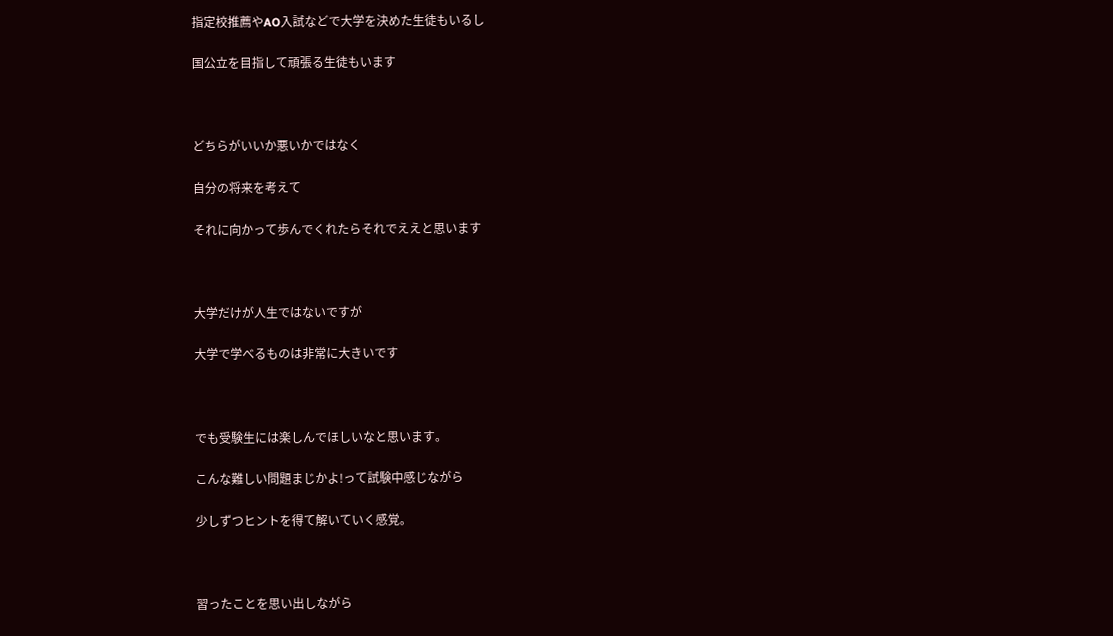指定校推薦やAO入試などで大学を決めた生徒もいるし

国公立を目指して頑張る生徒もいます



どちらがいいか悪いかではなく

自分の将来を考えて

それに向かって歩んでくれたらそれでええと思います



大学だけが人生ではないですが

大学で学べるものは非常に大きいです



でも受験生には楽しんでほしいなと思います。

こんな難しい問題まじかよ!って試験中感じながら

少しずつヒントを得て解いていく感覚。



習ったことを思い出しながら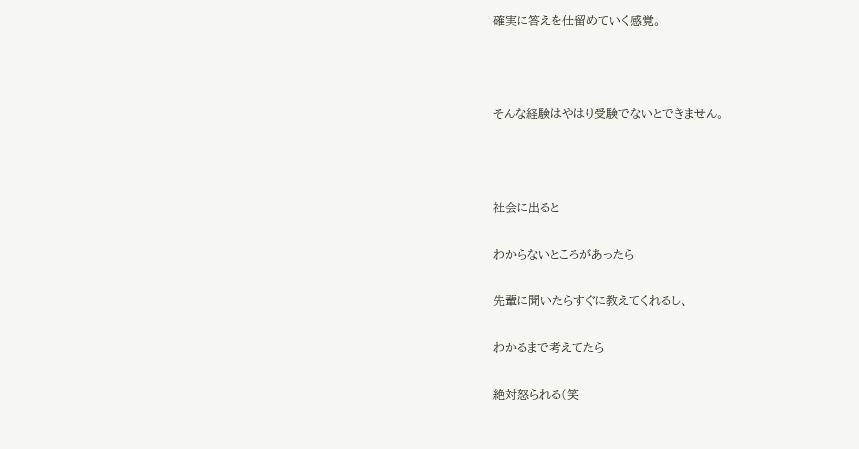確実に答えを仕留めていく感覚。



そんな経験はやはり受験でないとできません。



社会に出ると

わからないところがあったら

先輩に聞いたらすぐに教えてくれるし、

わかるまで考えてたら

絶対怒られる(笑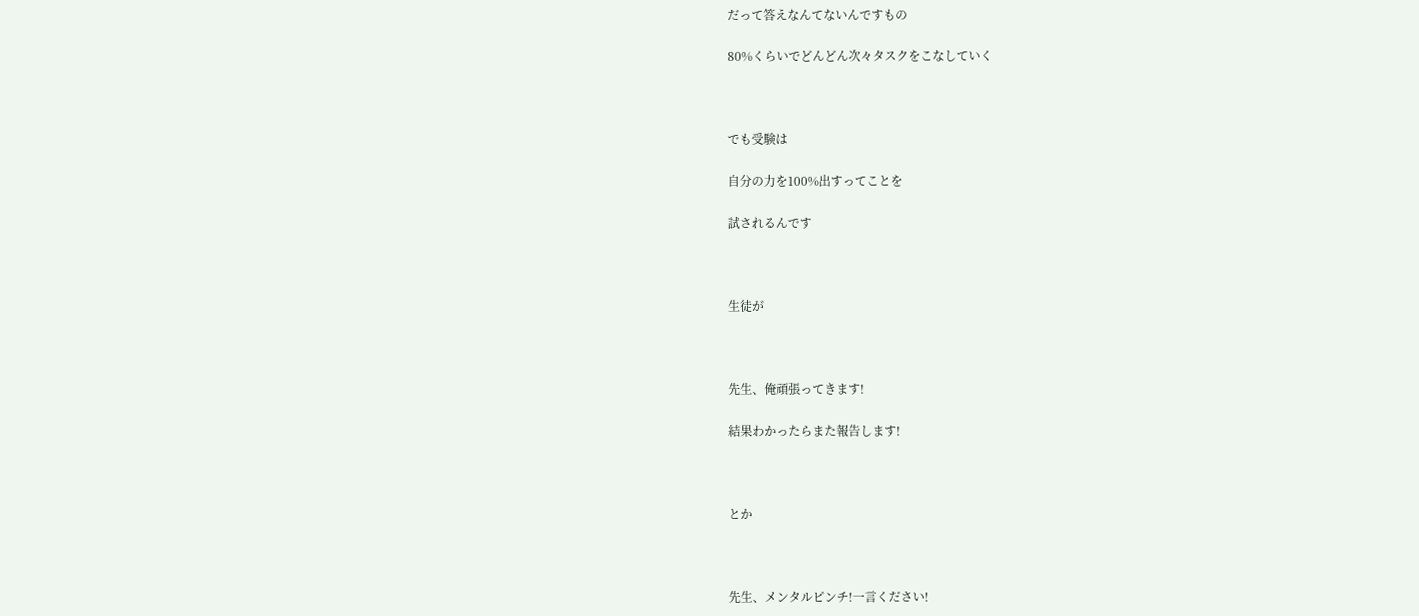だって答えなんてないんですもの

80%くらいでどんどん次々タスクをこなしていく



でも受験は

自分の力を100%出すってことを

試されるんです



生徒が



先生、俺頑張ってきます!

結果わかったらまた報告します!



とか



先生、メンタルピンチ!一言ください!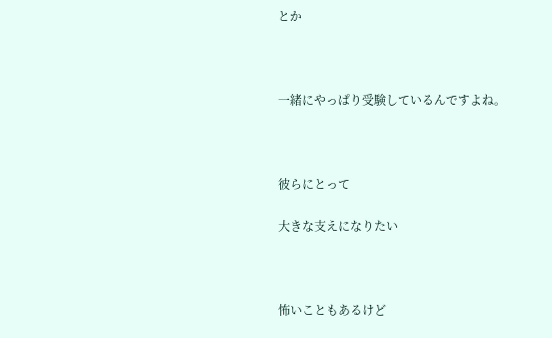とか



一緒にやっぱり受験しているんですよね。



彼らにとって

大きな支えになりたい



怖いこともあるけど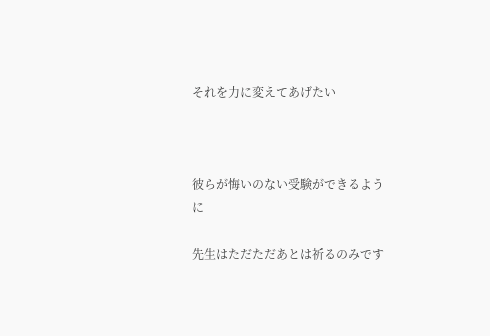それを力に変えてあげたい



彼らが悔いのない受験ができるように

先生はただただあとは祈るのみです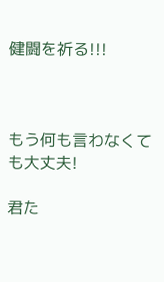健闘を祈る!!!



もう何も言わなくても大丈夫!

君た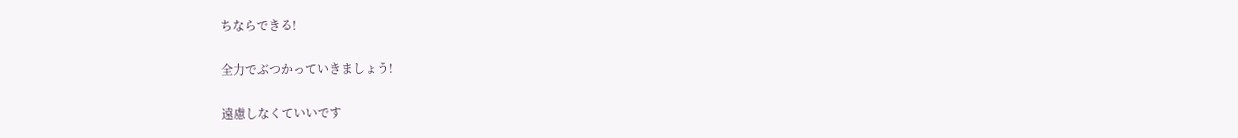ちならできる!

全力でぶつかっていきましょう!

遠慮しなくていいです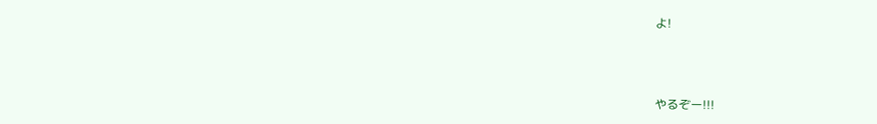よ!



やるぞー!!!